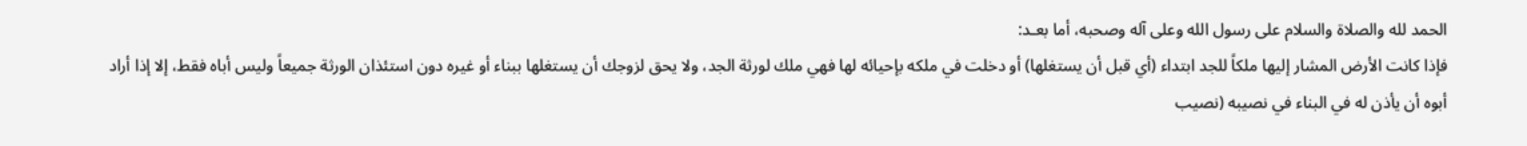الحمد لله والصلاة والسلام على رسول الله وعلى آله وصحبه، أما بعـد:
فإذا كانت الأرض المشار إليها ملكاً للجد ابتداء (أي قبل أن يستغلها) أو دخلت في ملكه بإحيائه لها فهي ملك لورثة الجد، ولا يحق لزوجك أن يستغلها ببناء أو غيره دون استئذان الورثة جميعاً وليس أباه فقط، إلا إذا أراد أبوه أن يأذن له في البناء في نصيبه (نصيب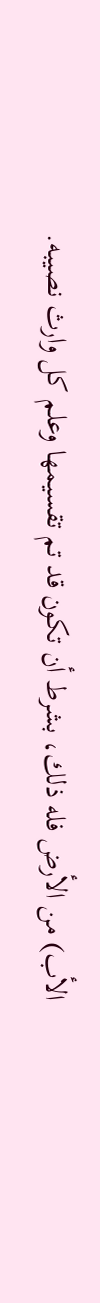الأب) من الأرض فله ذلك، بشرط أن تكون قد تم تقسيمها وعلم كل وارث نصيبه.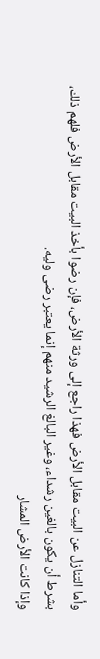وأما التنازل عن البيت مقابل الأرض فهذا راجع إلى ورثة الأرض، فإن رضوا بأخذ البيت مقابل الأرض فلهم ذلك، بشرط أن يكون بالغين رشداء، وغير البالغ الرشيد منهم إنما يعتبر رضى وليه.
وإذا كانت الأرض المشار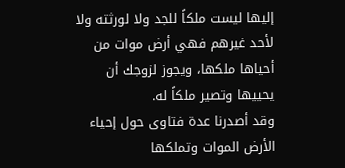إليها ليست ملكاً للجد ولا لورثته ولا لأحد غيرهم فهي أرض موات من أحياها ملكها، ويجوز لزوجك أن يحييها وتصير ملكاً له.
وقد أصدرنا عدة فتاوى حول إحياء الأرض الموات وتملكها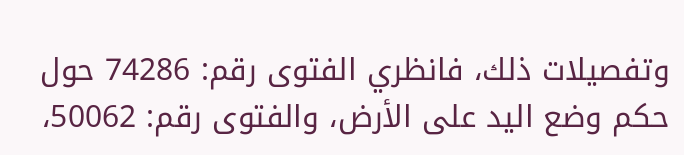وتفصيلات ذلك، فانظري الفتوى رقم: 74286 حول حكم وضع اليد على الأرض، والفتوى رقم: 50062،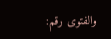والفتوى رقم: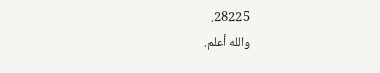28225.
والله أعلم.